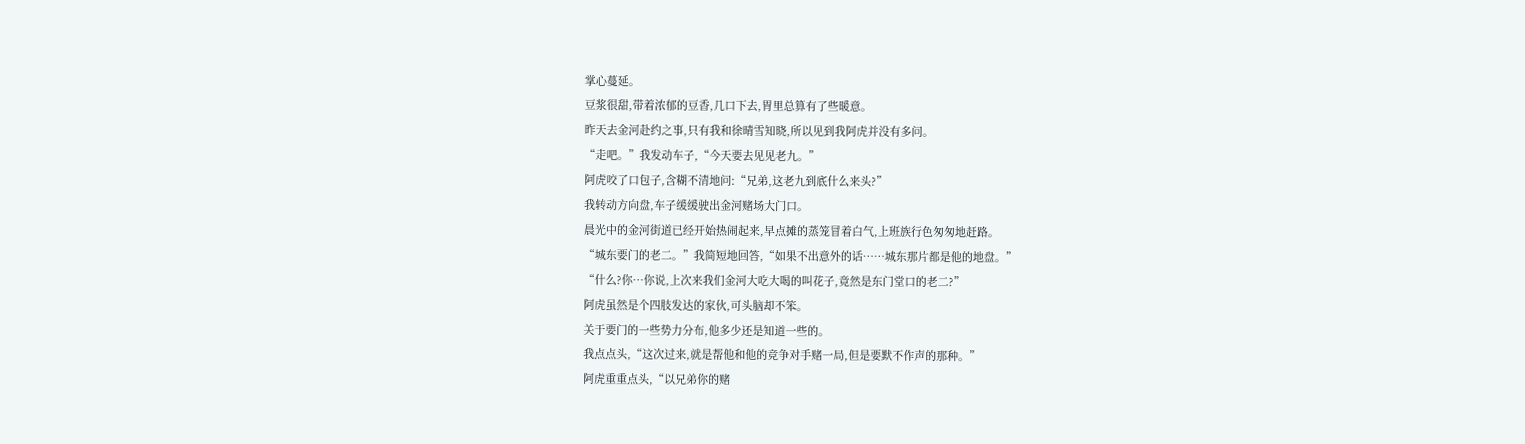掌心蔓延。
豆浆很甜,带着浓郁的豆香,几口下去,胃里总算有了些暖意。
昨天去金河赴约之事,只有我和徐晴雪知晓,所以见到我阿虎并没有多问。
“走吧。”我发动车子,“今天要去见见老九。”
阿虎咬了口包子,含糊不清地问:“兄弟,这老九到底什么来头?”
我转动方向盘,车子缓缓驶出金河赌场大门口。
晨光中的金河街道已经开始热闹起来,早点摊的蒸笼冒着白气,上班族行色匆匆地赶路。
“城东要门的老二。”我简短地回答,“如果不出意外的话……城东那片都是他的地盘。”
“什么?你…你说,上次来我们金河大吃大喝的叫花子,竟然是东门堂口的老二?”
阿虎虽然是个四肢发达的家伙,可头脑却不笨。
关于要门的一些势力分布,他多少还是知道一些的。
我点点头,“这次过来,就是帮他和他的竞争对手赌一局,但是要默不作声的那种。”
阿虎重重点头,“以兄弟你的赌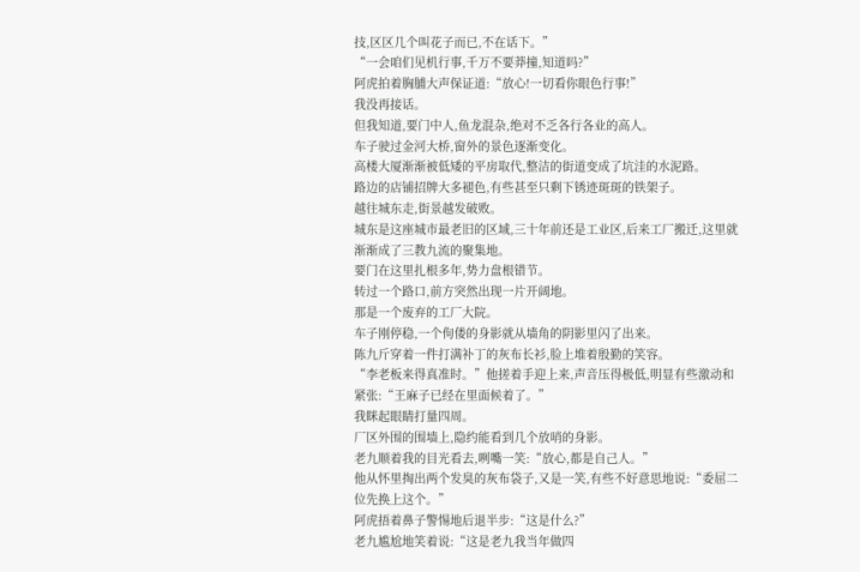技,区区几个叫花子而已,不在话下。”
“一会咱们见机行事,千万不要莽撞,知道吗?”
阿虎拍着胸脯大声保证道:“放心!一切看你眼色行事!”
我没再接话。
但我知道,要门中人,鱼龙混杂,绝对不乏各行各业的高人。
车子驶过金河大桥,窗外的景色逐渐变化。
高楼大厦渐渐被低矮的平房取代,整洁的街道变成了坑洼的水泥路。
路边的店铺招牌大多褪色,有些甚至只剩下锈迹斑斑的铁架子。
越往城东走,街景越发破败。
城东是这座城市最老旧的区域,三十年前还是工业区,后来工厂搬迁,这里就渐渐成了三教九流的聚集地。
要门在这里扎根多年,势力盘根错节。
转过一个路口,前方突然出现一片开阔地。
那是一个废弃的工厂大院。
车子刚停稳,一个佝偻的身影就从墙角的阴影里闪了出来。
陈九斤穿着一件打满补丁的灰布长衫,脸上堆着殷勤的笑容。
“李老板来得真准时。”他搓着手迎上来,声音压得极低,明显有些激动和紧张:“王麻子已经在里面候着了。”
我眯起眼睛打量四周。
厂区外围的围墙上,隐约能看到几个放哨的身影。
老九顺着我的目光看去,咧嘴一笑:“放心,都是自己人。”
他从怀里掏出两个发臭的灰布袋子,又是一笑,有些不好意思地说:“委屈二位先换上这个。”
阿虎捂着鼻子警惕地后退半步:“这是什么?”
老九尴尬地笑着说:“这是老九我当年做四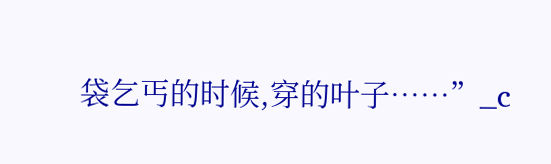袋乞丐的时候,穿的叶子……”_c